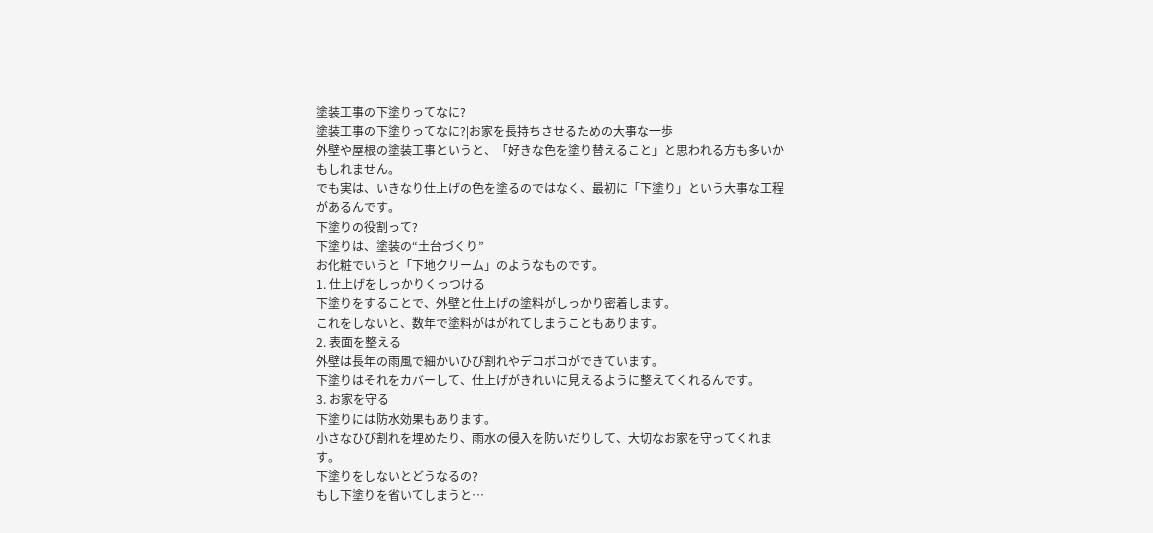塗装工事の下塗りってなに?
塗装工事の下塗りってなに?|お家を長持ちさせるための大事な一歩
外壁や屋根の塗装工事というと、「好きな色を塗り替えること」と思われる方も多いかもしれません。
でも実は、いきなり仕上げの色を塗るのではなく、最初に「下塗り」という大事な工程があるんです。
下塗りの役割って?
下塗りは、塗装の“土台づくり”
お化粧でいうと「下地クリーム」のようなものです。
1. 仕上げをしっかりくっつける
下塗りをすることで、外壁と仕上げの塗料がしっかり密着します。
これをしないと、数年で塗料がはがれてしまうこともあります。
2. 表面を整える
外壁は長年の雨風で細かいひび割れやデコボコができています。
下塗りはそれをカバーして、仕上げがきれいに見えるように整えてくれるんです。
3. お家を守る
下塗りには防水効果もあります。
小さなひび割れを埋めたり、雨水の侵入を防いだりして、大切なお家を守ってくれます。
下塗りをしないとどうなるの?
もし下塗りを省いてしまうと…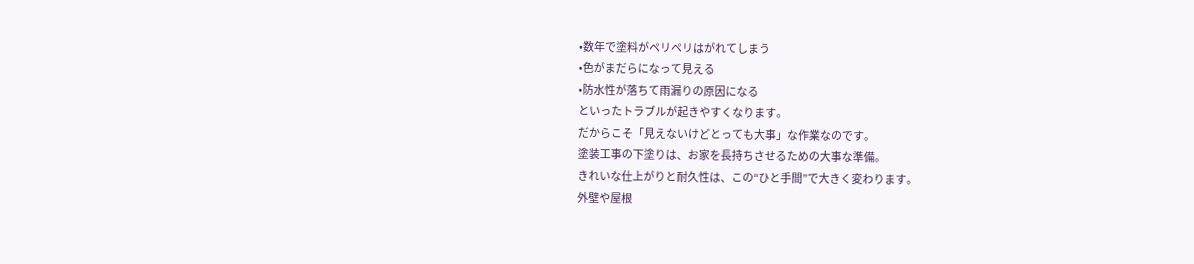•数年で塗料がペリペリはがれてしまう
•色がまだらになって見える
•防水性が落ちて雨漏りの原因になる
といったトラブルが起きやすくなります。
だからこそ「見えないけどとっても大事」な作業なのです。
塗装工事の下塗りは、お家を長持ちさせるための大事な準備。
きれいな仕上がりと耐久性は、この“ひと手間”で大きく変わります。
外壁や屋根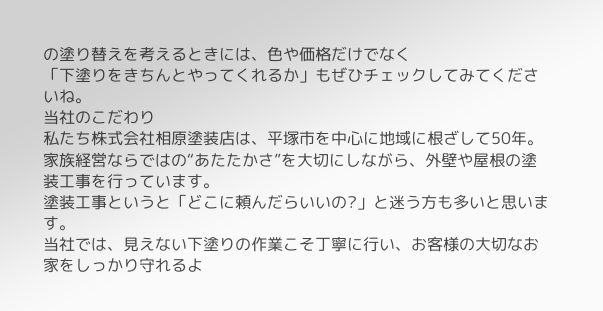の塗り替えを考えるときには、色や価格だけでなく
「下塗りをきちんとやってくれるか」もぜひチェックしてみてくださいね。
当社のこだわり
私たち株式会社相原塗装店は、平塚市を中心に地域に根ざして50年。
家族経営ならではの“あたたかさ”を大切にしながら、外壁や屋根の塗装工事を行っています。
塗装工事というと「どこに頼んだらいいの?」と迷う方も多いと思います。
当社では、見えない下塗りの作業こそ丁寧に行い、お客様の大切なお家をしっかり守れるよ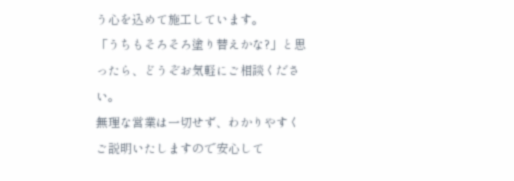う心を込めて施工しています。
「うちもそろそろ塗り替えかな?」と思ったら、どうぞお気軽にご相談ください。
無理な営業は一切せず、わかりやすくご説明いたしますので安心して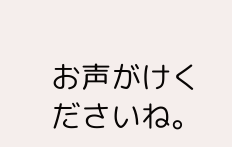お声がけくださいね。